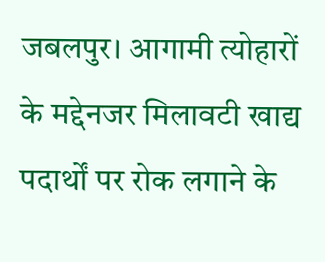जबलपुर। आगामी त्योहारों के मद्देनजर मिलावटी खाद्य पदार्थों पर रोक लगाने के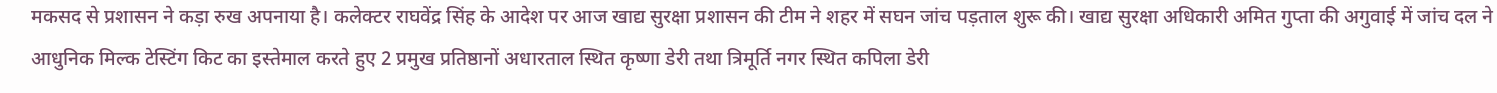मकसद से प्रशासन ने कड़ा रुख अपनाया है। कलेक्टर राघवेंद्र सिंह के आदेश पर आज खाद्य सुरक्षा प्रशासन की टीम ने शहर में सघन जांच पड़ताल शुरू की। खाद्य सुरक्षा अधिकारी अमित गुप्ता की अगुवाई में जांच दल ने आधुनिक मिल्क टेस्टिंग किट का इस्तेमाल करते हुए 2 प्रमुख प्रतिष्ठानों अधारताल स्थित कृष्णा डेरी तथा त्रिमूर्ति नगर स्थित कपिला डेरी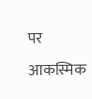पर आकस्मिक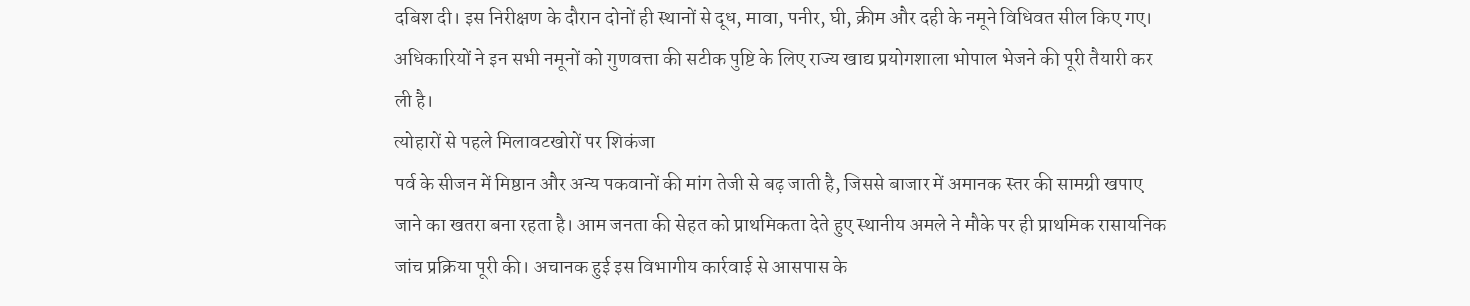दबिश दी। इस निरीक्षण के दौरान दोनों ही स्थानों से दूध, मावा, पनीर, घी, क्रीम और दही के नमूने विधिवत सील किए गए। अधिकारियों ने इन सभी नमूनों को गुणवत्ता की सटीक पुष्टि के लिए राज्य खाद्य प्रयोगशाला भोपाल भेजने की पूरी तैयारी कर ली है।
त्योहारों से पहले मिलावटखोरों पर शिकंजा
पर्व के सीजन में मिष्ठान और अन्य पकवानों की मांग तेजी से बढ़ जाती है, जिससे बाजार में अमानक स्तर की सामग्री खपाए जाने का खतरा बना रहता है। आम जनता की सेहत को प्राथमिकता देते हुए स्थानीय अमले ने मौके पर ही प्राथमिक रासायनिक जांच प्रक्रिया पूरी की। अचानक हुई इस विभागीय कार्रवाई से आसपास के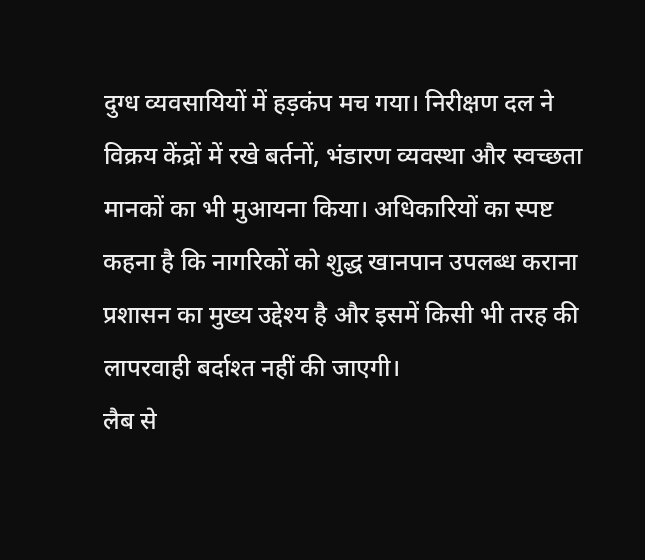दुग्ध व्यवसायियों में हड़कंप मच गया। निरीक्षण दल ने विक्रय केंद्रों में रखे बर्तनों, भंडारण व्यवस्था और स्वच्छता मानकों का भी मुआयना किया। अधिकारियों का स्पष्ट कहना है कि नागरिकों को शुद्ध खानपान उपलब्ध कराना प्रशासन का मुख्य उद्देश्य है और इसमें किसी भी तरह की लापरवाही बर्दाश्त नहीं की जाएगी।
लैब से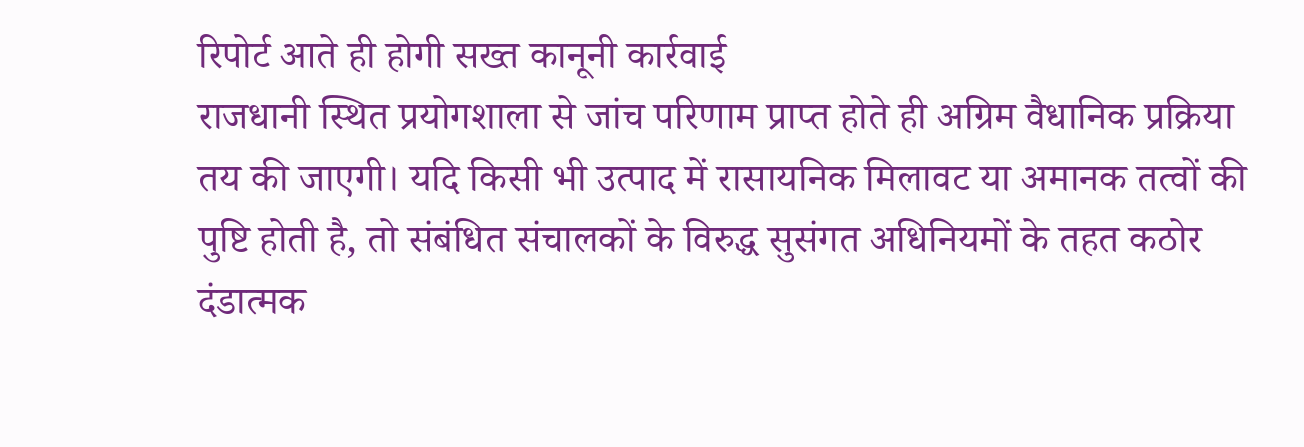रिपोर्ट आते ही होगी सख्त कानूनी कार्रवाई
राजधानी स्थित प्रयोगशाला से जांच परिणाम प्राप्त होते ही अग्रिम वैधानिक प्रक्रिया तय की जाएगी। यदि किसी भी उत्पाद में रासायनिक मिलावट या अमानक तत्वों की पुष्टि होती है, तो संबंधित संचालकों के विरुद्ध सुसंगत अधिनियमों के तहत कठोर दंडात्मक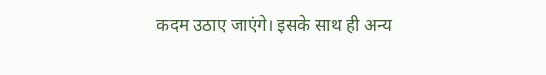कदम उठाए जाएंगे। इसके साथ ही अन्य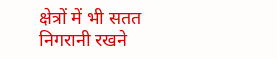क्षेत्रों में भी सतत निगरानी रखने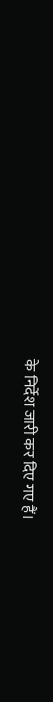के निर्देश जारी कर दिए गए हैं।